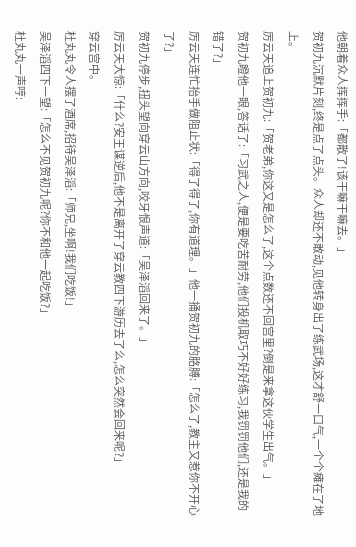他朝着众人挥挥手:「都散了!该干嘛干嘛去。」
贺初九沉默片刻,终是点了点头。众人却还不敢动,见他转身出了练武场,这才舒一口气,一个个瘫在了地上。
厉云天追上贺初九:「贺老弟,你这又是怎么了,这个点数还不回宫里?倒是来拿这伙学生出气。」
贺初九瞪他一眼,答话了:「习武之人,便是要吃苦耐劳,他们投机取巧不好好练习,我罚罚他们,还是我的错了?」
厉云天连忙抬手做阻止状:「得了得了,你有道理。」他一捅贺初九的胳膊:「怎么了,教主又惹你不开心了?」
贺初九停步,扭头望向穿云山方向,咬牙恨声道:「吴泽滔回来了。」
厉云天大惊:「什么?安王谋逆后,他不是离开了穿云教四下游历去了么,怎么突然会回来呢?」
穿云宫中。
杜丸丸令人摆了酒席,招待吴泽滔:「师兄,坐啊!我们吃饭!」
吴泽滔四下一望:「怎么不见贺初九呢?你不和他一起吃饭?」
杜丸丸一声哼: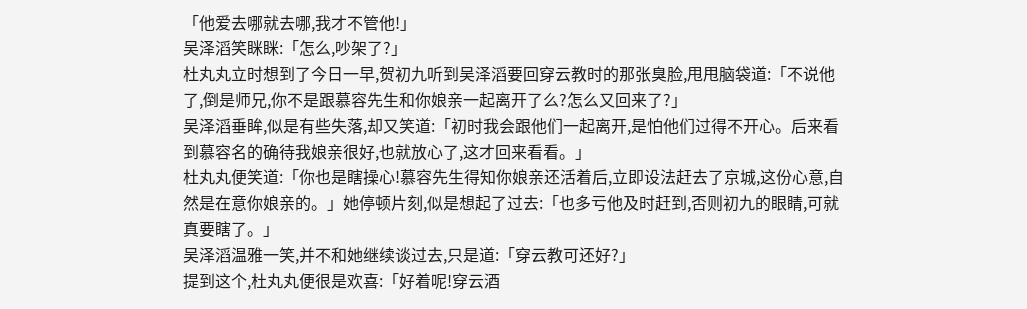「他爱去哪就去哪,我才不管他!」
吴泽滔笑眯眯:「怎么,吵架了?」
杜丸丸立时想到了今日一早,贺初九听到吴泽滔要回穿云教时的那张臭脸,甩甩脑袋道:「不说他了,倒是师兄,你不是跟慕容先生和你娘亲一起离开了么?怎么又回来了?」
吴泽滔垂眸,似是有些失落,却又笑道:「初时我会跟他们一起离开,是怕他们过得不开心。后来看到慕容名的确待我娘亲很好,也就放心了,这才回来看看。」
杜丸丸便笑道:「你也是瞎操心!慕容先生得知你娘亲还活着后,立即设法赶去了京城,这份心意,自然是在意你娘亲的。」她停顿片刻,似是想起了过去:「也多亏他及时赶到,否则初九的眼睛,可就真要瞎了。」
吴泽滔温雅一笑,并不和她继续谈过去,只是道:「穿云教可还好?」
提到这个,杜丸丸便很是欢喜:「好着呢!穿云酒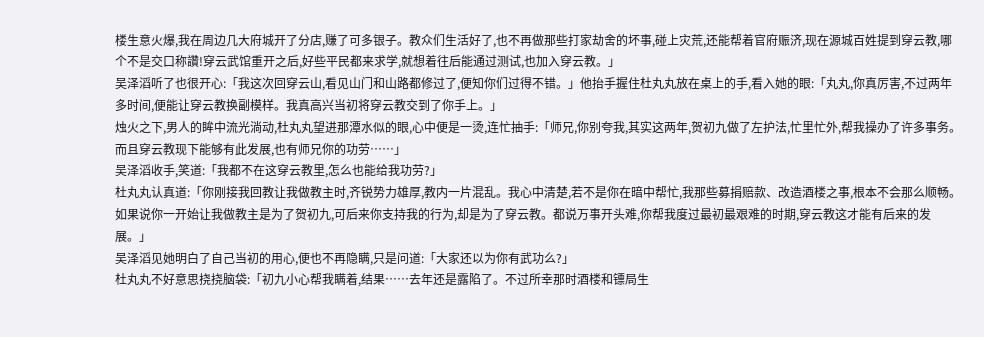楼生意火爆,我在周边几大府城开了分店,赚了可多银子。教众们生活好了,也不再做那些打家劫舍的坏事,碰上灾荒,还能帮着官府赈济,现在源城百姓提到穿云教,哪个不是交口称讚!穿云武馆重开之后,好些平民都来求学,就想着往后能通过测试,也加入穿云教。」
吴泽滔听了也很开心:「我这次回穿云山,看见山门和山路都修过了,便知你们过得不错。」他抬手握住杜丸丸放在桌上的手,看入她的眼:「丸丸,你真厉害,不过两年多时间,便能让穿云教换副模样。我真高兴当初将穿云教交到了你手上。」
烛火之下,男人的眸中流光淌动,杜丸丸望进那潭水似的眼,心中便是一烫,连忙抽手:「师兄,你别夸我,其实这两年,贺初九做了左护法,忙里忙外,帮我操办了许多事务。而且穿云教现下能够有此发展,也有师兄你的功劳……」
吴泽滔收手,笑道:「我都不在这穿云教里,怎么也能给我功劳?」
杜丸丸认真道:「你刚接我回教让我做教主时,齐锐势力雄厚,教内一片混乱。我心中清楚,若不是你在暗中帮忙,我那些募捐赔款、改造酒楼之事,根本不会那么顺畅。如果说你一开始让我做教主是为了贺初九,可后来你支持我的行为,却是为了穿云教。都说万事开头难,你帮我度过最初最艰难的时期,穿云教这才能有后来的发展。」
吴泽滔见她明白了自己当初的用心,便也不再隐瞒,只是问道:「大家还以为你有武功么?」
杜丸丸不好意思挠挠脑袋:「初九小心帮我瞒着,结果……去年还是露陷了。不过所幸那时酒楼和镖局生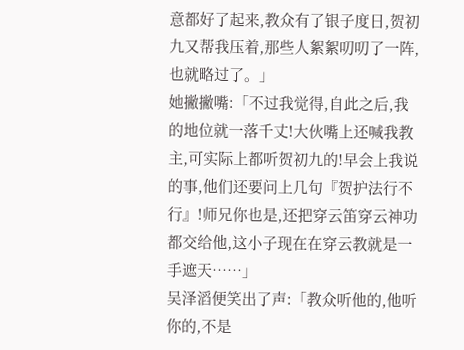意都好了起来,教众有了银子度日,贺初九又帮我压着,那些人絮絮叨叨了一阵,也就略过了。」
她撇撇嘴:「不过我觉得,自此之后,我的地位就一落千丈!大伙嘴上还喊我教主,可实际上都听贺初九的!早会上我说的事,他们还要问上几句『贺护法行不行』!师兄你也是,还把穿云笛穿云神功都交给他,这小子现在在穿云教就是一手遮天……」
吴泽滔便笑出了声:「教众听他的,他听你的,不是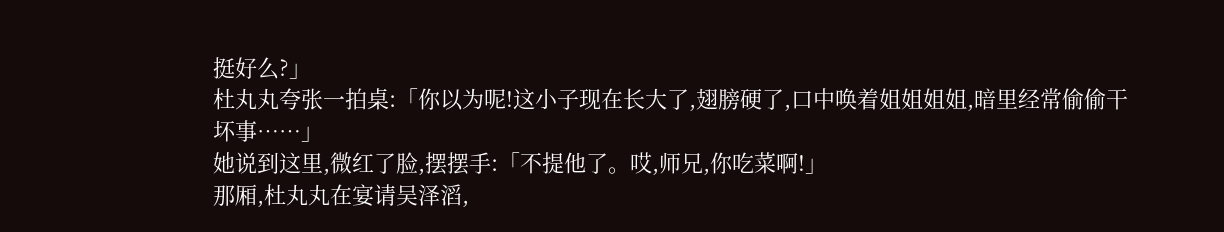挺好么?」
杜丸丸夸张一拍桌:「你以为呢!这小子现在长大了,翅膀硬了,口中唤着姐姐姐姐,暗里经常偷偷干坏事……」
她说到这里,微红了脸,摆摆手:「不提他了。哎,师兄,你吃菜啊!」
那厢,杜丸丸在宴请吴泽滔,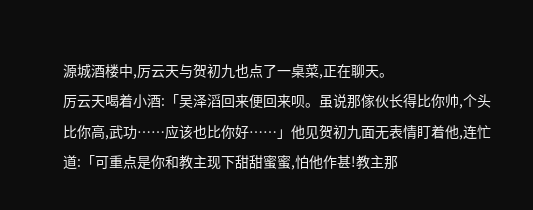源城酒楼中,厉云天与贺初九也点了一桌菜,正在聊天。
厉云天喝着小酒:「吴泽滔回来便回来呗。虽说那傢伙长得比你帅,个头比你高,武功……应该也比你好……」他见贺初九面无表情盯着他,连忙道:「可重点是你和教主现下甜甜蜜蜜,怕他作甚!教主那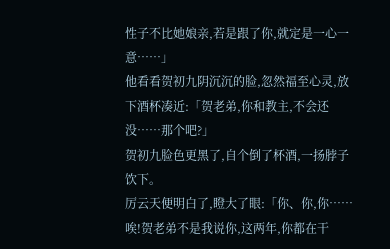性子不比她娘亲,若是跟了你,就定是一心一意……」
他看看贺初九阴沉沉的脸,忽然福至心灵,放下酒杯凑近:「贺老弟,你和教主,不会还没……那个吧?」
贺初九脸色更黑了,自个倒了杯酒,一扬脖子饮下。
厉云天便明白了,瞪大了眼:「你、你,你……唉!贺老弟不是我说你,这两年,你都在干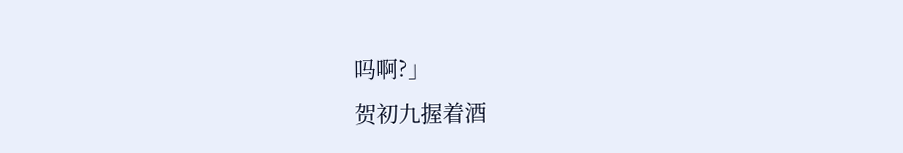吗啊?」
贺初九握着酒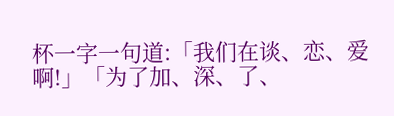杯一字一句道:「我们在谈、恋、爱啊!」「为了加、深、了、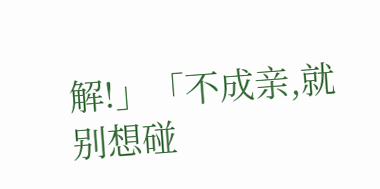解!」「不成亲,就别想碰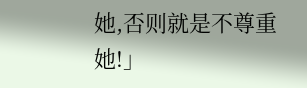她,否则就是不尊重她!」